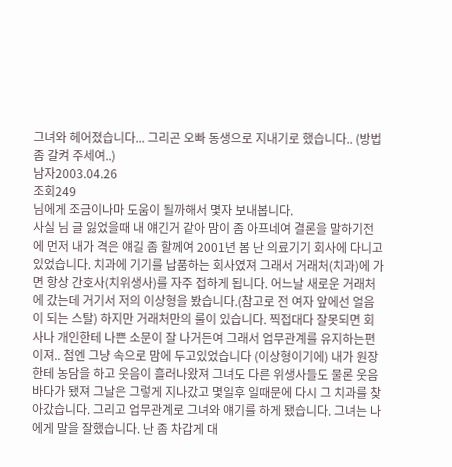그녀와 헤어졌습니다... 그리곤 오빠 동생으로 지내기로 했습니다.. (방법좀 갈켜 주세여..)
남자2003.04.26
조회249
님에게 조금이나마 도움이 될까해서 몇자 보내봅니다.
사실 님 글 잃었을때 내 얘긴거 같아 맘이 좀 아프네여 결론을 말하기전에 먼저 내가 격은 얘길 좀 할께여 2001년 봄 난 의료기기 회사에 다니고있었습니다. 치과에 기기를 납품하는 회사였져 그래서 거래처(치과)에 가면 항상 간호사(치위생사)를 자주 접하게 됩니다. 어느날 새로운 거래처에 갔는데 거기서 저의 이상형을 봤습니다.(참고로 전 여자 앞에선 얼음이 되는 스탈) 하지만 거래처만의 룰이 있습니다. 찍접대다 잘못되면 회사나 개인한테 나쁜 소문이 잘 나거든여 그래서 업무관계를 유지하는편이져.. 첨엔 그냥 속으로 맘에 두고있었습니다 (이상형이기에) 내가 원장한테 농담을 하고 웃음이 흘러나왔져 그녀도 다른 위생사들도 물론 웃음 바다가 됐져 그날은 그렇게 지나갔고 몇일후 일때문에 다시 그 치과를 찾아갔습니다. 그리고 업무관계로 그녀와 얘기를 하게 됐습니다. 그녀는 나에게 말을 잘했습니다. 난 좀 차갑게 대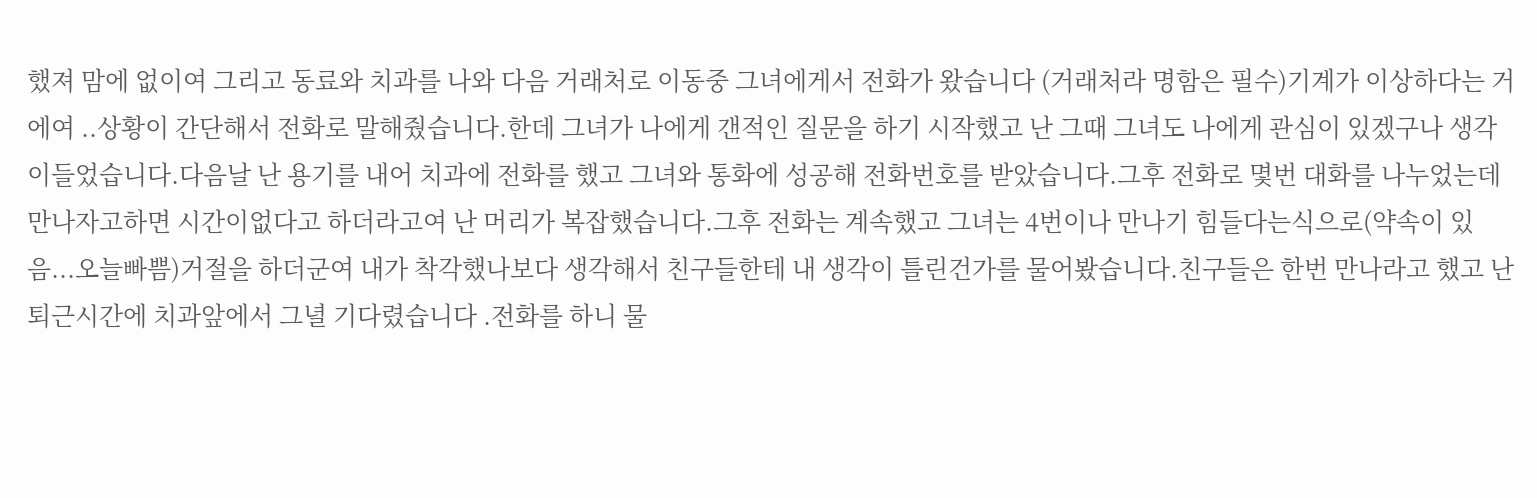했져 맘에 없이여 그리고 동료와 치과를 나와 다음 거래처로 이동중 그녀에게서 전화가 왔습니다 (거래처라 명함은 필수)기계가 이상하다는 거에여 ..상황이 간단해서 전화로 말해줬습니다.한데 그녀가 나에게 갠적인 질문을 하기 시작했고 난 그때 그녀도 나에게 관심이 있겠구나 생각이들었습니다.다음날 난 용기를 내어 치과에 전화를 했고 그녀와 통화에 성공해 전화번호를 받았습니다.그후 전화로 몇번 대화를 나누었는데 만나자고하면 시간이없다고 하더라고여 난 머리가 복잡했습니다.그후 전화는 계속했고 그녀는 4번이나 만나기 힘들다는식으로(약속이 있음...오늘빠쁨)거절을 하더군여 내가 착각했나보다 생각해서 친구들한테 내 생각이 틀린건가를 물어봤습니다.친구들은 한번 만나라고 했고 난 퇴근시간에 치과앞에서 그녈 기다렸습니다 .전화를 하니 물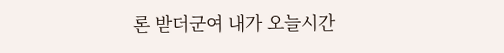론 받더군여 내가 오늘시간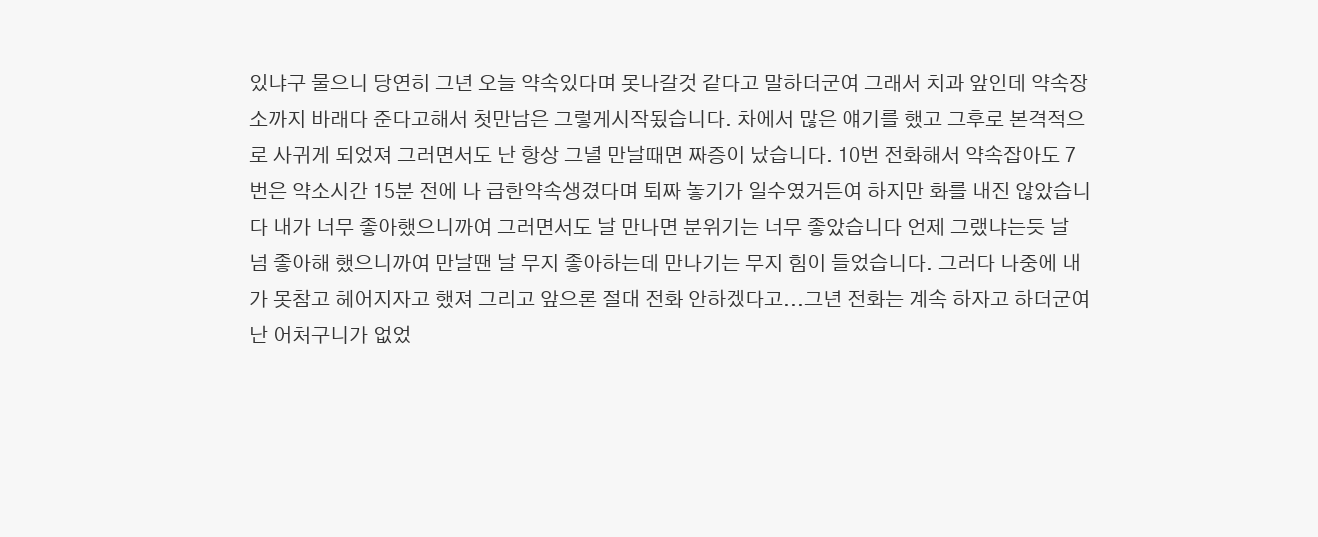있냐구 물으니 당연히 그년 오늘 약속있다며 못나갈것 같다고 말하더군여 그래서 치과 앞인데 약속장소까지 바래다 준다고해서 첫만남은 그렇게시작됬습니다. 차에서 많은 얘기를 했고 그후로 본격적으로 사귀게 되었져 그러면서도 난 항상 그녈 만날때면 짜증이 났습니다. 10번 전화해서 약속잡아도 7번은 약소시간 15분 전에 나 급한약속생겼다며 퇴짜 놓기가 일수였거든여 하지만 화를 내진 않았습니다 내가 너무 좋아했으니까여 그러면서도 날 만나면 분위기는 너무 좋았습니다 언제 그랬냐는듯 날 넘 좋아해 했으니까여 만날땐 날 무지 좋아하는데 만나기는 무지 힘이 들었습니다. 그러다 나중에 내가 못참고 헤어지자고 했져 그리고 앞으론 절대 전화 안하겠다고...그년 전화는 계속 하자고 하더군여 난 어처구니가 없었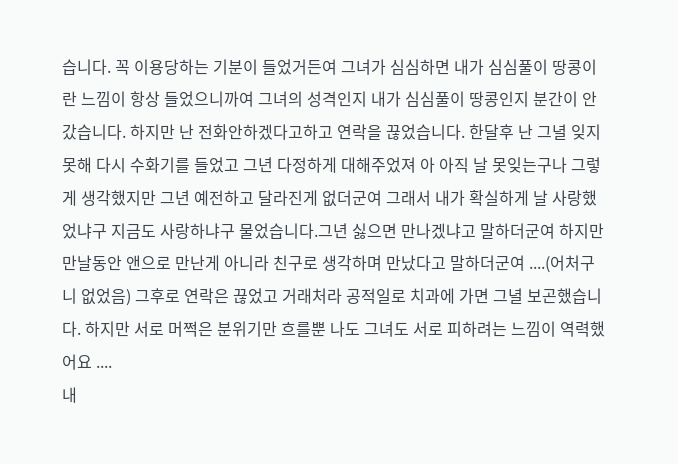습니다. 꼭 이용당하는 기분이 들었거든여 그녀가 심심하면 내가 심심풀이 땅콩이란 느낌이 항상 들었으니까여 그녀의 성격인지 내가 심심풀이 땅콩인지 분간이 안갔습니다. 하지만 난 전화안하겠다고하고 연락을 끊었습니다. 한달후 난 그녈 잊지 못해 다시 수화기를 들었고 그년 다정하게 대해주었져 아 아직 날 못잊는구나 그렇게 생각했지만 그년 예전하고 달라진게 없더군여 그래서 내가 확실하게 날 사랑했었냐구 지금도 사랑하냐구 물었습니다.그년 싫으면 만나겠냐고 말하더군여 하지만 만날동안 앤으로 만난게 아니라 친구로 생각하며 만났다고 말하더군여 ....(어처구니 없었음) 그후로 연락은 끊었고 거래처라 공적일로 치과에 가면 그녈 보곤했습니다. 하지만 서로 머쩍은 분위기만 흐를뿐 나도 그녀도 서로 피하려는 느낌이 역력했어요 ....
내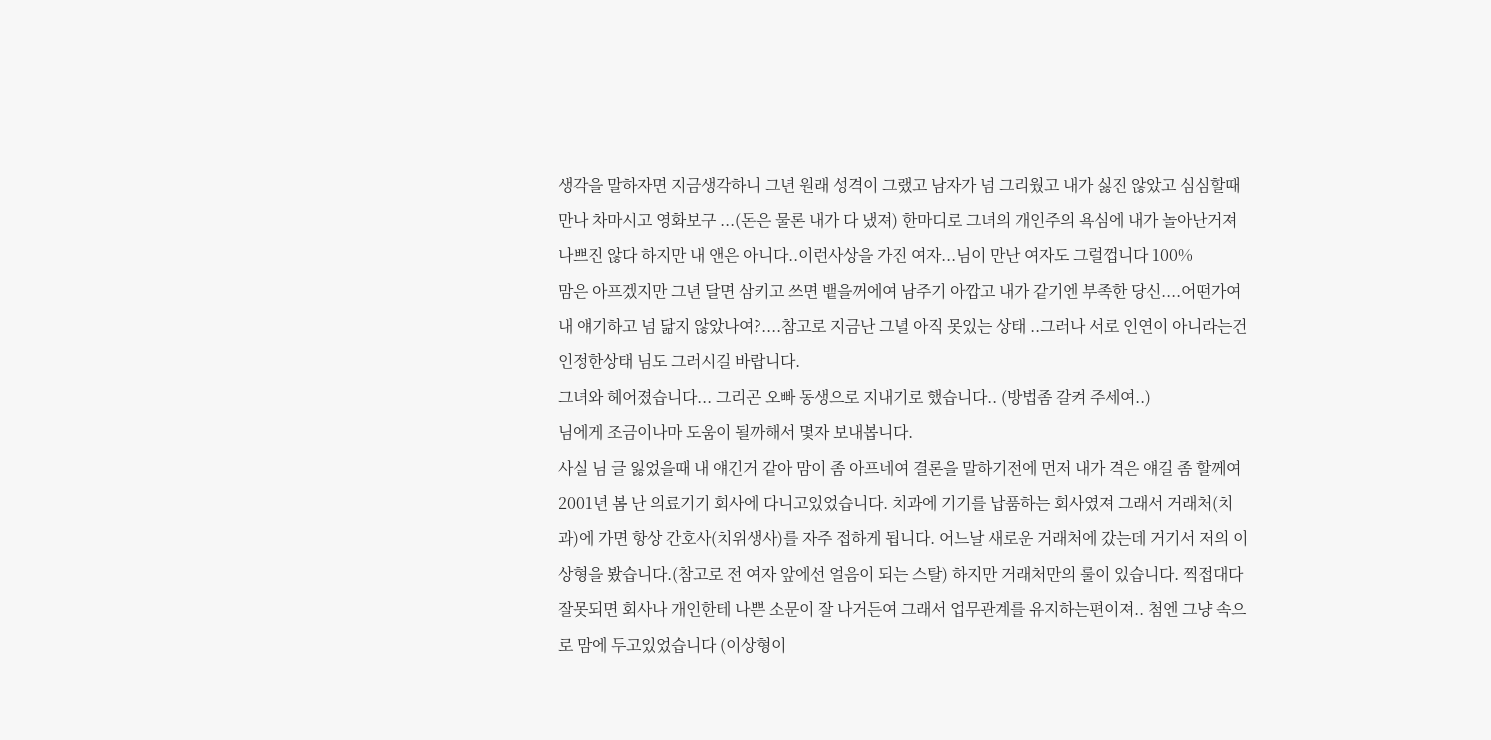생각을 말하자면 지금생각하니 그년 원래 성격이 그랬고 남자가 넘 그리웠고 내가 싫진 않았고 심심할때 만나 차마시고 영화보구 ...(돈은 물론 내가 다 냈져) 한마디로 그녀의 개인주의 욕심에 내가 놀아난거져 나쁘진 않다 하지만 내 앤은 아니다..이런사상을 가진 여자...님이 만난 여자도 그럴껍니다 100%
맘은 아프겠지만 그년 달면 삼키고 쓰면 뱉을꺼에여 남주기 아깝고 내가 같기엔 부족한 당신....어떤가여 내 얘기하고 넘 닮지 않았나여?....참고로 지금난 그녈 아직 못있는 상태 ..그러나 서로 인연이 아니라는건 인정한상태 님도 그러시길 바랍니다.
그녀와 헤어졌습니다... 그리곤 오빠 동생으로 지내기로 했습니다.. (방법좀 갈켜 주세여..)
님에게 조금이나마 도움이 될까해서 몇자 보내봅니다.
사실 님 글 잃었을때 내 얘긴거 같아 맘이 좀 아프네여 결론을 말하기전에 먼저 내가 격은 얘길 좀 할께여 2001년 봄 난 의료기기 회사에 다니고있었습니다. 치과에 기기를 납품하는 회사였져 그래서 거래처(치과)에 가면 항상 간호사(치위생사)를 자주 접하게 됩니다. 어느날 새로운 거래처에 갔는데 거기서 저의 이상형을 봤습니다.(참고로 전 여자 앞에선 얼음이 되는 스탈) 하지만 거래처만의 룰이 있습니다. 찍접대다 잘못되면 회사나 개인한테 나쁜 소문이 잘 나거든여 그래서 업무관계를 유지하는편이져.. 첨엔 그냥 속으로 맘에 두고있었습니다 (이상형이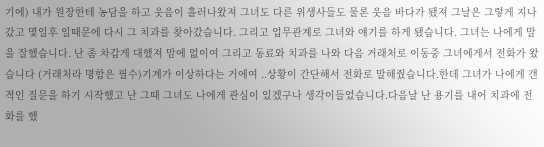기에) 내가 원장한테 농담을 하고 웃음이 흘러나왔져 그녀도 다른 위생사들도 물론 웃음 바다가 됐져 그날은 그렇게 지나갔고 몇일후 일때문에 다시 그 치과를 찾아갔습니다. 그리고 업무관계로 그녀와 얘기를 하게 됐습니다. 그녀는 나에게 말을 잘했습니다. 난 좀 차갑게 대했져 맘에 없이여 그리고 동료와 치과를 나와 다음 거래처로 이동중 그녀에게서 전화가 왔습니다 (거래처라 명함은 필수)기계가 이상하다는 거에여 ..상황이 간단해서 전화로 말해줬습니다.한데 그녀가 나에게 갠적인 질문을 하기 시작했고 난 그때 그녀도 나에게 관심이 있겠구나 생각이들었습니다.다음날 난 용기를 내어 치과에 전화를 했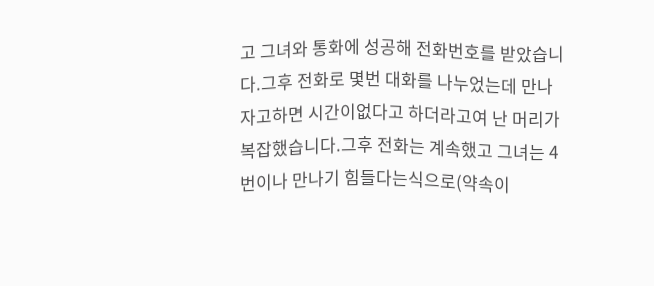고 그녀와 통화에 성공해 전화번호를 받았습니다.그후 전화로 몇번 대화를 나누었는데 만나자고하면 시간이없다고 하더라고여 난 머리가 복잡했습니다.그후 전화는 계속했고 그녀는 4번이나 만나기 힘들다는식으로(약속이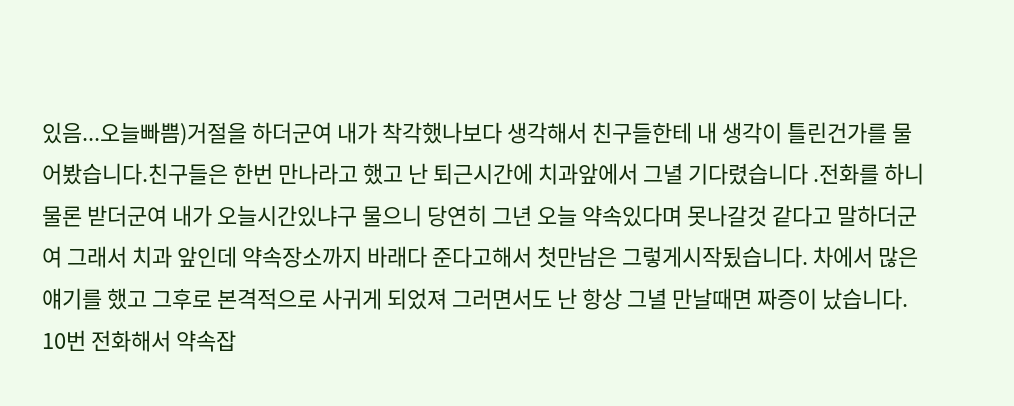있음...오늘빠쁨)거절을 하더군여 내가 착각했나보다 생각해서 친구들한테 내 생각이 틀린건가를 물어봤습니다.친구들은 한번 만나라고 했고 난 퇴근시간에 치과앞에서 그녈 기다렸습니다 .전화를 하니 물론 받더군여 내가 오늘시간있냐구 물으니 당연히 그년 오늘 약속있다며 못나갈것 같다고 말하더군여 그래서 치과 앞인데 약속장소까지 바래다 준다고해서 첫만남은 그렇게시작됬습니다. 차에서 많은 얘기를 했고 그후로 본격적으로 사귀게 되었져 그러면서도 난 항상 그녈 만날때면 짜증이 났습니다. 10번 전화해서 약속잡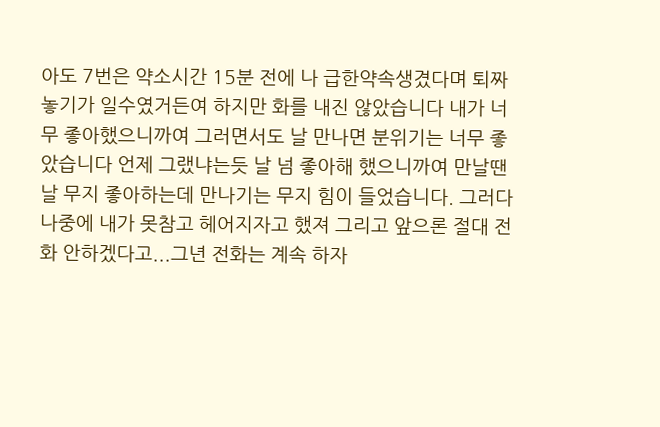아도 7번은 약소시간 15분 전에 나 급한약속생겼다며 퇴짜 놓기가 일수였거든여 하지만 화를 내진 않았습니다 내가 너무 좋아했으니까여 그러면서도 날 만나면 분위기는 너무 좋았습니다 언제 그랬냐는듯 날 넘 좋아해 했으니까여 만날땐 날 무지 좋아하는데 만나기는 무지 힘이 들었습니다. 그러다 나중에 내가 못참고 헤어지자고 했져 그리고 앞으론 절대 전화 안하겠다고...그년 전화는 계속 하자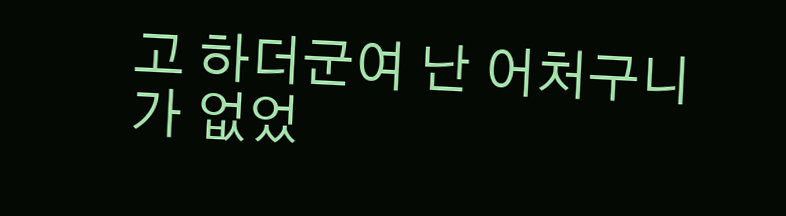고 하더군여 난 어처구니가 없었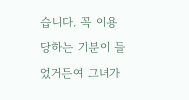습니다. 꼭 이용당하는 기분이 들었거든여 그녀가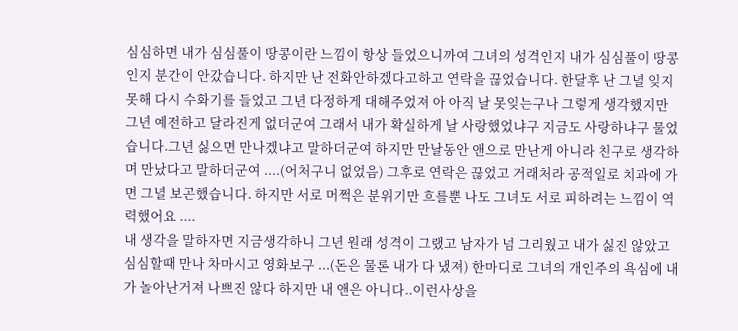심심하면 내가 심심풀이 땅콩이란 느낌이 항상 들었으니까여 그녀의 성격인지 내가 심심풀이 땅콩인지 분간이 안갔습니다. 하지만 난 전화안하겠다고하고 연락을 끊었습니다. 한달후 난 그녈 잊지 못해 다시 수화기를 들었고 그년 다정하게 대해주었져 아 아직 날 못잊는구나 그렇게 생각했지만 그년 예전하고 달라진게 없더군여 그래서 내가 확실하게 날 사랑했었냐구 지금도 사랑하냐구 물었습니다.그년 싫으면 만나겠냐고 말하더군여 하지만 만날동안 앤으로 만난게 아니라 친구로 생각하며 만났다고 말하더군여 ....(어처구니 없었음) 그후로 연락은 끊었고 거래처라 공적일로 치과에 가면 그녈 보곤했습니다. 하지만 서로 머쩍은 분위기만 흐를뿐 나도 그녀도 서로 피하려는 느낌이 역력했어요 ....
내 생각을 말하자면 지금생각하니 그년 원래 성격이 그랬고 남자가 넘 그리웠고 내가 싫진 않았고 심심할때 만나 차마시고 영화보구 ...(돈은 물론 내가 다 냈져) 한마디로 그녀의 개인주의 욕심에 내가 놀아난거져 나쁘진 않다 하지만 내 앤은 아니다..이런사상을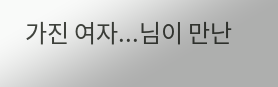가진 여자...님이 만난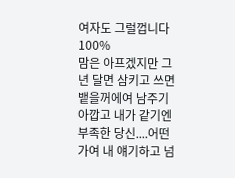여자도 그럴껍니다 100%
맘은 아프겠지만 그년 달면 삼키고 쓰면 뱉을꺼에여 남주기 아깝고 내가 같기엔 부족한 당신....어떤가여 내 얘기하고 넘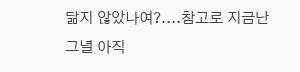닮지 않았나여?....참고로 지금난 그녈 아직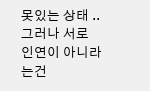못있는 상태 ..그러나 서로 인연이 아니라는건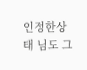인정한상태 님도 그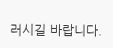러시길 바랍니다.